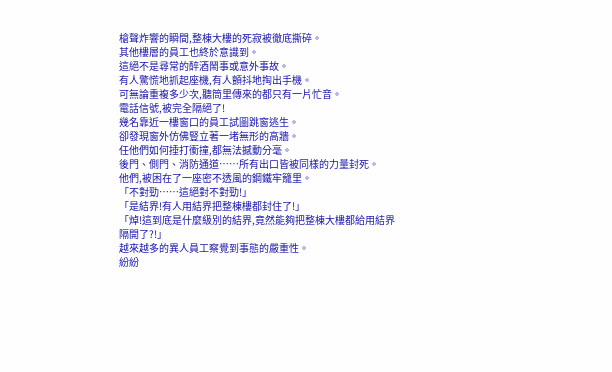槍聲炸響的瞬間,整棟大樓的死寂被徹底撕碎。
其他樓層的員工也終於意識到。
這絕不是尋常的醉酒鬧事或意外事故。
有人驚慌地抓起座機,有人顫抖地掏出手機。
可無論重複多少次,聽筒里傳來的都只有一片忙音。
電話信號,被完全隔絕了!
幾名靠近一樓窗口的員工試圖跳窗逃生。
卻發現窗外仿佛豎立著一堵無形的高牆。
任他們如何捶打衝撞,都無法撼動分毫。
後門、側門、消防通道……所有出口皆被同樣的力量封死。
他們,被困在了一座密不透風的鋼鐵牢籠里。
「不對勁……這絕對不對勁!」
「是結界!有人用結界把整棟樓都封住了!」
「焯!這到底是什麼級別的結界,竟然能夠把整棟大樓都給用結界隔開了?!」
越來越多的異人員工察覺到事態的嚴重性。
紛紛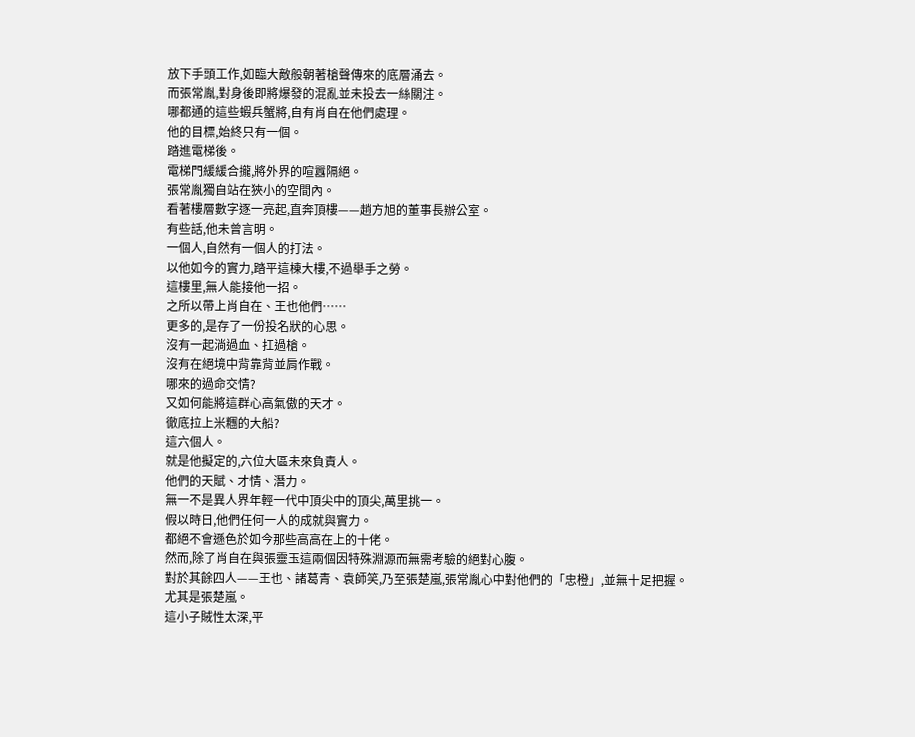放下手頭工作,如臨大敵般朝著槍聲傳來的底層涌去。
而張常胤,對身後即將爆發的混亂並未投去一絲關注。
哪都通的這些蝦兵蟹將,自有肖自在他們處理。
他的目標,始終只有一個。
踏進電梯後。
電梯門緩緩合攏,將外界的喧囂隔絕。
張常胤獨自站在狹小的空間內。
看著樓層數字逐一亮起,直奔頂樓——趙方旭的董事長辦公室。
有些話,他未曾言明。
一個人,自然有一個人的打法。
以他如今的實力,踏平這棟大樓,不過舉手之勞。
這樓里,無人能接他一招。
之所以帶上肖自在、王也他們……
更多的,是存了一份投名狀的心思。
沒有一起淌過血、扛過槍。
沒有在絕境中背靠背並肩作戰。
哪來的過命交情?
又如何能將這群心高氣傲的天才。
徹底拉上米糰的大船?
這六個人。
就是他擬定的,六位大區未來負責人。
他們的天賦、才情、潛力。
無一不是異人界年輕一代中頂尖中的頂尖,萬里挑一。
假以時日,他們任何一人的成就與實力。
都絕不會遜色於如今那些高高在上的十佬。
然而,除了肖自在與張靈玉這兩個因特殊淵源而無需考驗的絕對心腹。
對於其餘四人——王也、諸葛青、袁師笑,乃至張楚嵐,張常胤心中對他們的「忠橙」,並無十足把握。
尤其是張楚嵐。
這小子賊性太深,平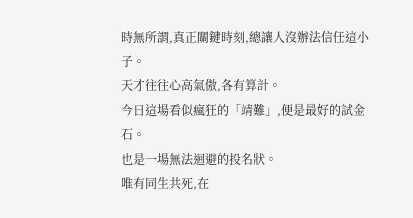時無所謂,真正關鍵時刻,總讓人沒辦法信任這小子。
天才往往心高氣傲,各有算計。
今日這場看似瘋狂的「靖難」,便是最好的試金石。
也是一場無法迴避的投名狀。
唯有同生共死,在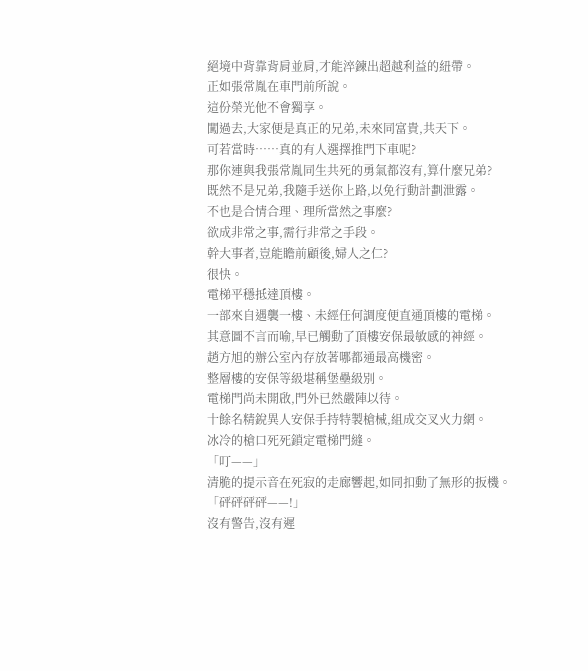絕境中背靠背肩並肩,才能淬鍊出超越利益的紐帶。
正如張常胤在車門前所說。
這份榮光他不會獨享。
闖過去,大家便是真正的兄弟,未來同富貴,共天下。
可若當時……真的有人選擇推門下車呢?
那你連與我張常胤同生共死的勇氣都沒有,算什麼兄弟?
既然不是兄弟,我隨手送你上路,以免行動計劃泄露。
不也是合情合理、理所當然之事麼?
欲成非常之事,需行非常之手段。
幹大事者,豈能瞻前顧後,婦人之仁?
很快。
電梯平穩抵達頂樓。
一部來自遇襲一樓、未經任何調度便直通頂樓的電梯。
其意圖不言而喻,早已觸動了頂樓安保最敏感的神經。
趙方旭的辦公室內存放著哪都通最高機密。
整層樓的安保等級堪稱堡壘級別。
電梯門尚未開啟,門外已然嚴陣以待。
十餘名精銳異人安保手持特製槍械,組成交叉火力網。
冰冷的槍口死死鎖定電梯門縫。
「叮——」
清脆的提示音在死寂的走廊響起,如同扣動了無形的扳機。
「砰砰砰砰——!」
沒有警告,沒有遲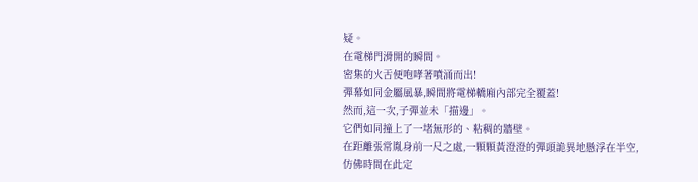疑。
在電梯門滑開的瞬間。
密集的火舌便咆哮著噴涌而出!
彈幕如同金屬風暴,瞬間將電梯轎廂內部完全覆蓋!
然而,這一次,子彈並未「描邊」。
它們如同撞上了一堵無形的、粘稠的牆壁。
在距離張常胤身前一尺之處,一顆顆黃澄澄的彈頭詭異地懸浮在半空,仿佛時間在此定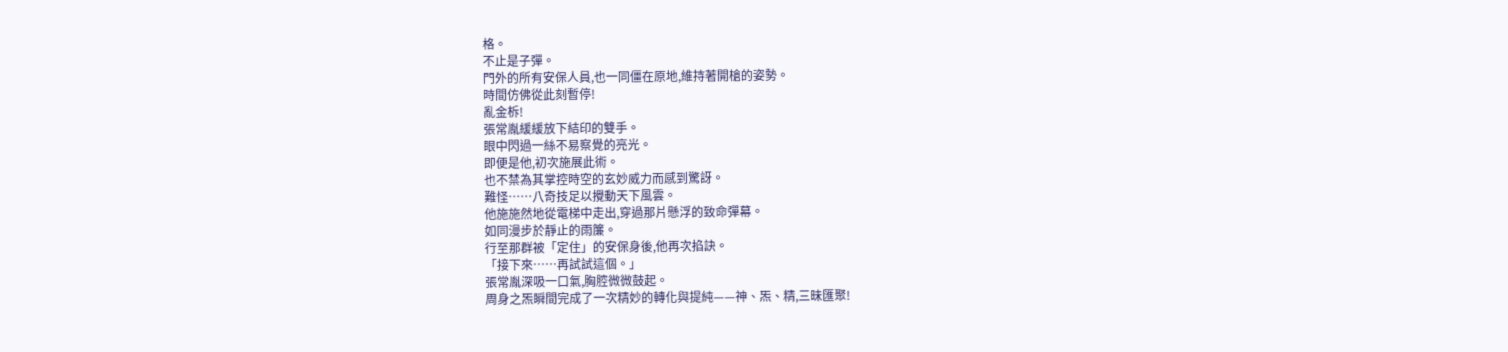格。
不止是子彈。
門外的所有安保人員,也一同僵在原地,維持著開槍的姿勢。
時間仿佛從此刻暫停!
亂金柝!
張常胤緩緩放下結印的雙手。
眼中閃過一絲不易察覺的亮光。
即便是他,初次施展此術。
也不禁為其掌控時空的玄妙威力而感到驚訝。
難怪……八奇技足以攪動天下風雲。
他施施然地從電梯中走出,穿過那片懸浮的致命彈幕。
如同漫步於靜止的雨簾。
行至那群被「定住」的安保身後,他再次掐訣。
「接下來……再試試這個。」
張常胤深吸一口氣,胸腔微微鼓起。
周身之炁瞬間完成了一次精妙的轉化與提純——神、炁、精,三昧匯聚!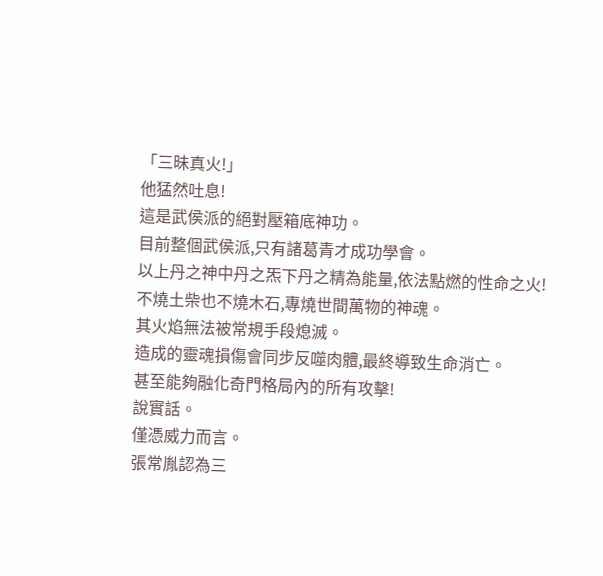「三昧真火!」
他猛然吐息!
這是武侯派的絕對壓箱底神功。
目前整個武侯派,只有諸葛青才成功學會。
以上丹之神中丹之炁下丹之精為能量,依法點燃的性命之火!
不燒土柴也不燒木石,專燒世間萬物的神魂。
其火焰無法被常規手段熄滅。
造成的靈魂損傷會同步反噬肉體,最終導致生命消亡。
甚至能夠融化奇門格局內的所有攻擊!
說實話。
僅憑威力而言。
張常胤認為三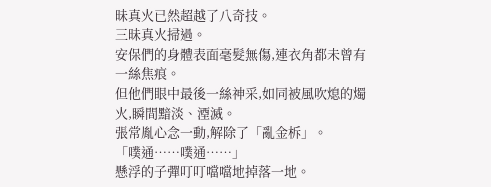昧真火已然超越了八奇技。
三昧真火掃過。
安保們的身體表面毫髮無傷,連衣角都未曾有一絲焦痕。
但他們眼中最後一絲神采,如同被風吹熄的燭火,瞬間黯淡、湮滅。
張常胤心念一動,解除了「亂金柝」。
「噗通……噗通……」
懸浮的子彈叮叮噹噹地掉落一地。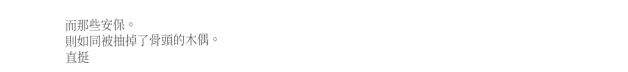而那些安保。
則如同被抽掉了骨頭的木偶。
直挺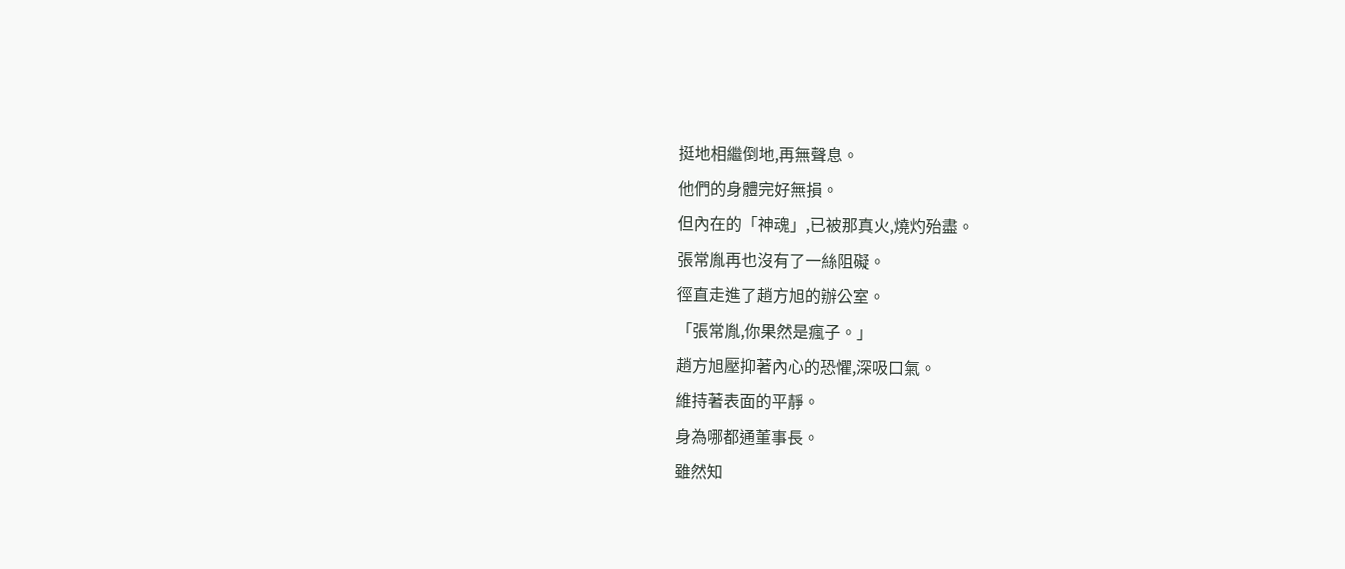挺地相繼倒地,再無聲息。
他們的身體完好無損。
但內在的「神魂」,已被那真火,燒灼殆盡。
張常胤再也沒有了一絲阻礙。
徑直走進了趙方旭的辦公室。
「張常胤,你果然是瘋子。」
趙方旭壓抑著內心的恐懼,深吸口氣。
維持著表面的平靜。
身為哪都通董事長。
雖然知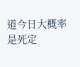道今日大概率是死定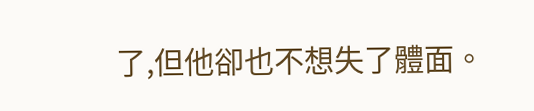了,但他卻也不想失了體面。